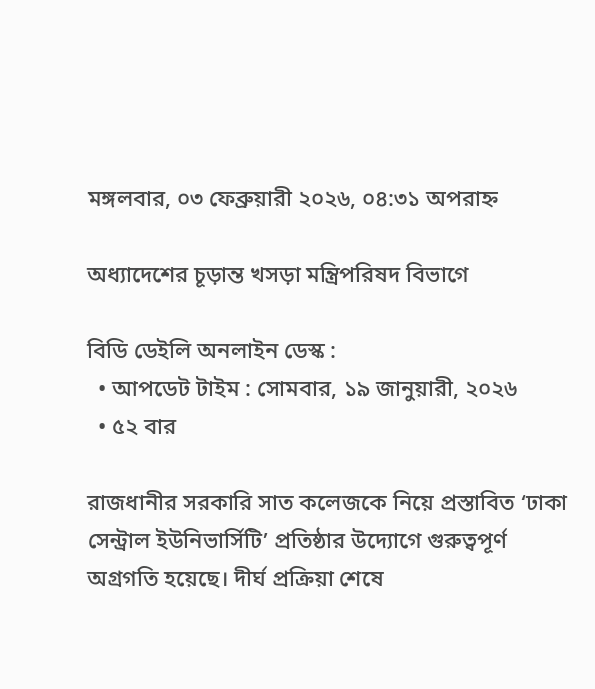মঙ্গলবার, ০৩ ফেব্রুয়ারী ২০২৬, ০৪:৩১ অপরাহ্ন

অধ্যাদেশের চূড়ান্ত খসড়া মন্ত্রিপরিষদ বিভাগে

বিডি ডেইলি অনলাইন ডেস্ক :
  • আপডেট টাইম : সোমবার, ১৯ জানুয়ারী, ২০২৬
  • ৫২ বার

রাজধানীর সরকারি সাত কলেজকে নিয়ে প্রস্তাবিত ‘ঢাকা সেন্ট্রাল ইউনিভার্সিটি’ প্রতিষ্ঠার উদ্যোগে গুরুত্বপূর্ণ অগ্রগতি হয়েছে। দীর্ঘ প্রক্রিয়া শেষে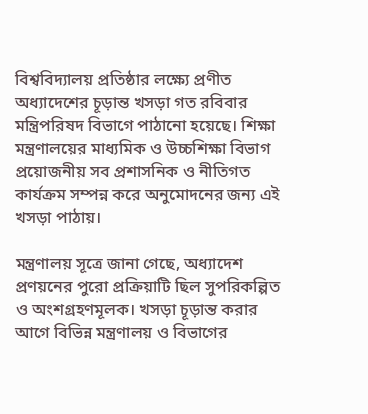বিশ্ববিদ্যালয় প্রতিষ্ঠার লক্ষ্যে প্রণীত অধ্যাদেশের চূড়ান্ত খসড়া গত রবিবার মন্ত্রিপরিষদ বিভাগে পাঠানো হয়েছে। শিক্ষা মন্ত্রণালয়ের মাধ্যমিক ও উচ্চশিক্ষা বিভাগ প্রয়োজনীয় সব প্রশাসনিক ও নীতিগত কার্যক্রম সম্পন্ন করে অনুমোদনের জন্য এই খসড়া পাঠায়।

মন্ত্রণালয় সূত্রে জানা গেছে, অধ্যাদেশ প্রণয়নের পুরো প্রক্রিয়াটি ছিল সুপরিকল্পিত ও অংশগ্রহণমূলক। খসড়া চূড়ান্ত করার আগে বিভিন্ন মন্ত্রণালয় ও বিভাগের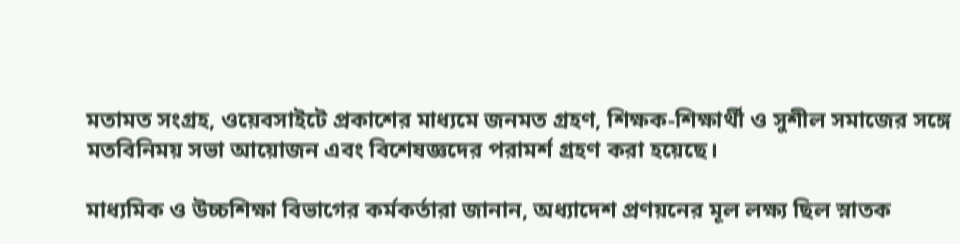মতামত সংগ্রহ, ওয়েবসাইটে প্রকাশের মাধ্যমে জনমত গ্রহণ, শিক্ষক-শিক্ষার্থী ও সুশীল সমাজের সঙ্গে মতবিনিময় সভা আয়োজন এবং বিশেষজ্ঞদের পরামর্শ গ্রহণ করা হয়েছে।

মাধ্যমিক ও উচ্চশিক্ষা বিভাগের কর্মকর্তারা জানান, অধ্যাদেশ প্রণয়নের মূল লক্ষ্য ছিল স্নাতক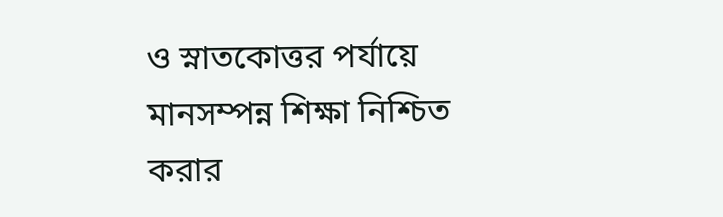ও স্নাতকোত্তর পর্যায়ে মানসম্পন্ন শিক্ষা নিশ্চিত করার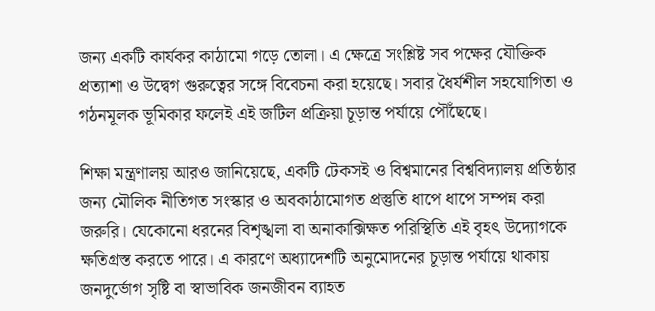জন্য একটি কার্যকর কাঠামো গড়ে তোলা। এ ক্ষেত্রে সংশ্লিষ্ট সব পক্ষের যৌক্তিক প্রত্যাশা ও উদ্বেগ গুরুত্বের সঙ্গে বিবেচনা করা হয়েছে। সবার ধৈর্যশীল সহযোগিতা ও গঠনমূলক ভূমিকার ফলেই এই জটিল প্রক্রিয়া চূড়ান্ত পর্যায়ে পৌঁছেছে।

শিক্ষা মন্ত্রণালয় আরও জানিয়েছে, একটি টেকসই ও বিশ্বমানের বিশ্ববিদ্যালয় প্রতিষ্ঠার জন্য মৌলিক নীতিগত সংস্কার ও অবকাঠামোগত প্রস্তুতি ধাপে ধাপে সম্পন্ন করা জরুরি। যেকোনো ধরনের বিশৃঙ্খলা বা অনাকাক্সিক্ষত পরিস্থিতি এই বৃহৎ উদ্যোগকে ক্ষতিগ্রস্ত করতে পারে। এ কারণে অধ্যাদেশটি অনুমোদনের চূড়ান্ত পর্যায়ে থাকায় জনদুর্ভোগ সৃষ্টি বা স্বাভাবিক জনজীবন ব্যাহত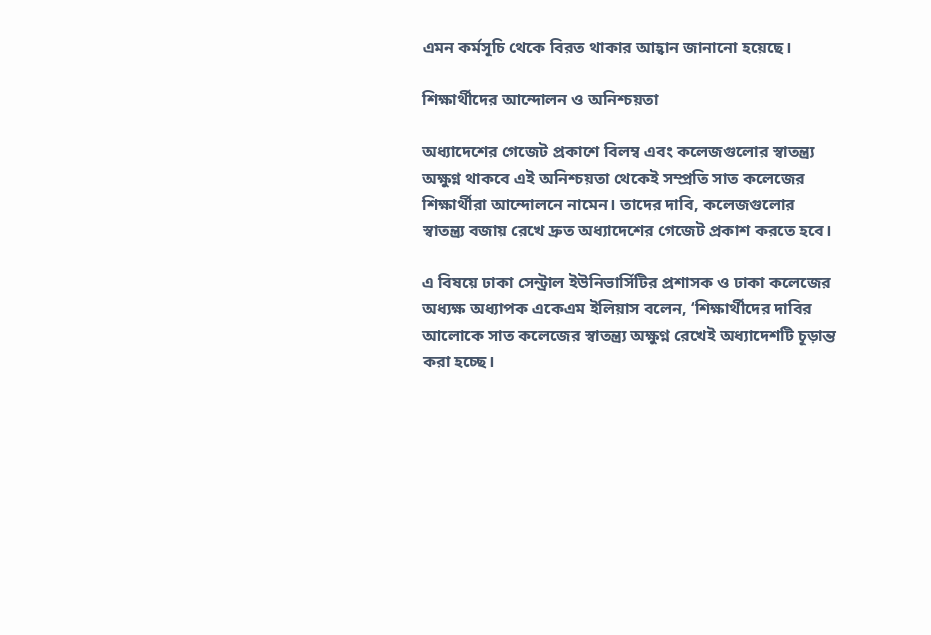এমন কর্মসূচি থেকে বিরত থাকার আহ্বান জানানো হয়েছে।

শিক্ষার্থীদের আন্দোলন ও অনিশ্চয়তা

অধ্যাদেশের গেজেট প্রকাশে বিলম্ব এবং কলেজগুলোর স্বাতন্ত্র্য অক্ষুণ্ন থাকবে এই অনিশ্চয়তা থেকেই সম্প্রতি সাত কলেজের শিক্ষার্থীরা আন্দোলনে নামেন। তাদের দাবি, কলেজগুলোর স্বাতন্ত্র্য বজায় রেখে দ্রুত অধ্যাদেশের গেজেট প্রকাশ করতে হবে।

এ বিষয়ে ঢাকা সেন্ট্রাল ইউনিভার্সিটির প্রশাসক ও ঢাকা কলেজের অধ্যক্ষ অধ্যাপক একেএম ইলিয়াস বলেন, ‘শিক্ষার্থীদের দাবির আলোকে সাত কলেজের স্বাতন্ত্র্য অক্ষুণ্ন রেখেই অধ্যাদেশটি চূড়ান্ত করা হচ্ছে।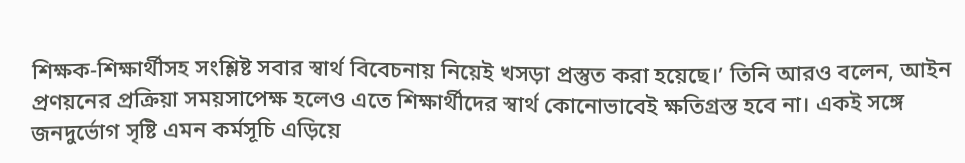শিক্ষক-শিক্ষার্থীসহ সংশ্লিষ্ট সবার স্বার্থ বিবেচনায় নিয়েই খসড়া প্রস্তুত করা হয়েছে।’ তিনি আরও বলেন, আইন প্রণয়নের প্রক্রিয়া সময়সাপেক্ষ হলেও এতে শিক্ষার্থীদের স্বার্থ কোনোভাবেই ক্ষতিগ্রস্ত হবে না। একই সঙ্গে জনদুর্ভোগ সৃষ্টি এমন কর্মসূচি এড়িয়ে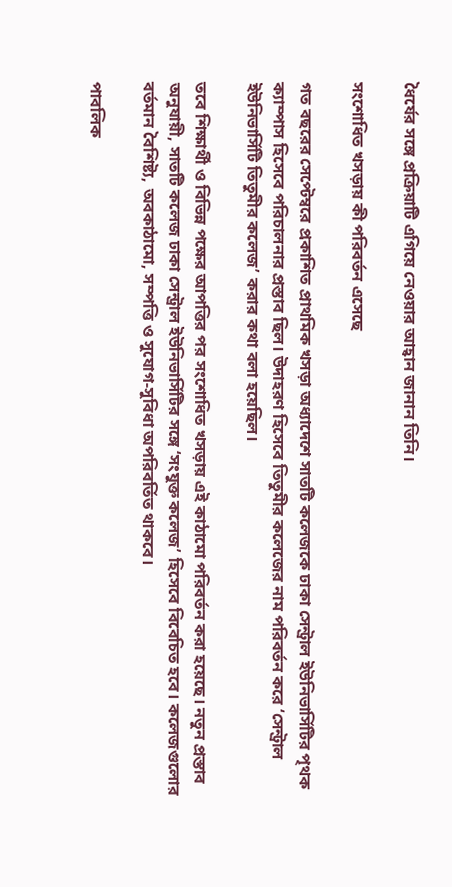ধৈর্যের সঙ্গে প্রক্রিয়াটি এগিয়ে নেওয়ার আহ্বান জানান তিনি।

সংশোধিত খসড়ায় কী পরিবর্তন এসেছে

গত বছরের সেপ্টেম্বরে প্রকাশিত প্রাথমিক খসড়া অধ্যাদেশে সাতটি কলেজকে ঢাকা সেন্ট্রাল ইউনিভার্সিটির পৃথক ক্যাম্পাস হিসেবে পরিচালনার প্রস্তাব ছিল। উদাহরণ হিসেবে তিতুমীর কলেজের নাম পরিবর্তন করে ‘সেন্ট্রাল ইউনিভার্সিটি তিতুমীর কলেজ’ করার কথা বলা হয়েছিল।

তবে শিক্ষার্থী ও বিভিন্ন পক্ষের আপত্তির পর সংশোধিত খসড়ায় এই কাঠামো পরিবর্তন করা হয়েছে। নতুন প্রস্তাব অনুযায়ী, সাতটি কলেজ ঢাকা সেন্ট্রাল ইউনিভার্সিটির সঙ্গে ‘সংযুক্ত কলেজ’ হিসেবে বিবেচিত হবে। কলেজগুলোর বর্তমান বৈশিষ্ট্য, অবকাঠামো, সম্পত্তি ও সুযোগ-সুবিধা অপরিবর্তিত থাকবে।

পাবলিক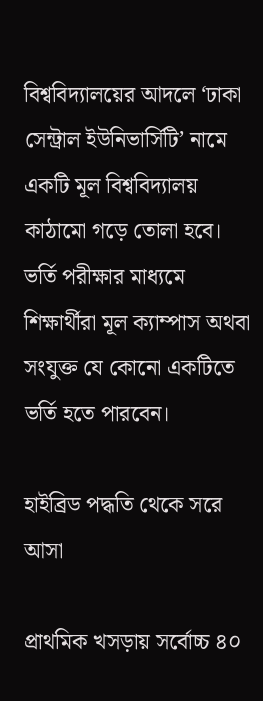বিশ্ববিদ্যালয়ের আদলে ‘ঢাকা সেন্ট্রাল ইউনিভার্সিটি’ নামে একটি মূল বিশ্ববিদ্যালয় কাঠামো গড়ে তোলা হবে। ভর্তি পরীক্ষার মাধ্যমে শিক্ষার্থীরা মূল ক্যাম্পাস অথবা সংযুক্ত যে কোনো একটিতে ভর্তি হতে পারবেন।

হাইব্রিড পদ্ধতি থেকে সরে আসা

প্রাথমিক খসড়ায় সর্বোচ্চ ৪০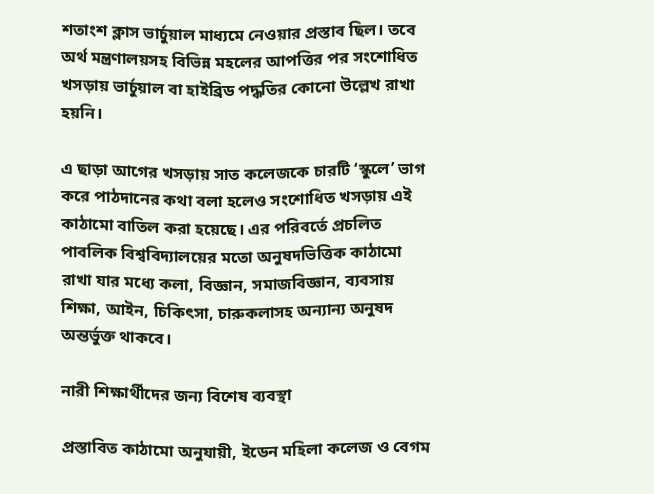শতাংশ ক্লাস ভার্চুয়াল মাধ্যমে নেওয়ার প্রস্তাব ছিল। তবে অর্থ মন্ত্রণালয়সহ বিভিন্ন মহলের আপত্তির পর সংশোধিত খসড়ায় ভার্চুয়াল বা হাইব্রিড পদ্ধতির কোনো উল্লেখ রাখা হয়নি।

এ ছাড়া আগের খসড়ায় সাত কলেজকে চারটি ‘স্কুলে’ ভাগ করে পাঠদানের কথা বলা হলেও সংশোধিত খসড়ায় এই কাঠামো বাতিল করা হয়েছে। এর পরিবর্তে প্রচলিত পাবলিক বিশ্ববিদ্যালয়ের মতো অনুষদভিত্তিক কাঠামো রাখা যার মধ্যে কলা, বিজ্ঞান, সমাজবিজ্ঞান, ব্যবসায় শিক্ষা, আইন, চিকিৎসা, চারুকলাসহ অন্যান্য অনুষদ অন্তর্ভুক্ত থাকবে।

নারী শিক্ষার্থীদের জন্য বিশেষ ব্যবস্থা

প্রস্তাবিত কাঠামো অনুযায়ী, ইডেন মহিলা কলেজ ও বেগম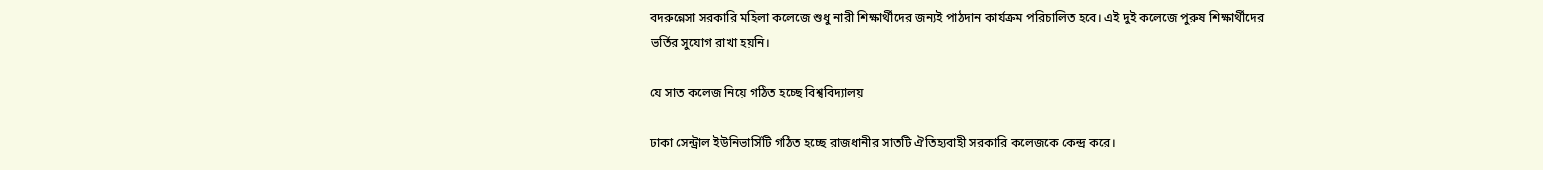বদরুন্নেসা সরকারি মহিলা কলেজে শুধু নারী শিক্ষার্থীদের জন্যই পাঠদান কার্যক্রম পরিচালিত হবে। এই দুই কলেজে পুরুষ শিক্ষার্থীদের ভর্তির সুযোগ রাখা হয়নি।

যে সাত কলেজ নিয়ে গঠিত হচ্ছে বিশ্ববিদ্যালয়

ঢাকা সেন্ট্রাল ইউনিভার্সিটি গঠিত হচ্ছে রাজধানীর সাতটি ঐতিহ্যবাহী সরকারি কলেজকে কেন্দ্র করে।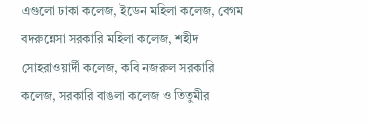এগুলো ঢাকা কলেজ, ইডেন মহিলা কলেজ, বেগম বদরুন্নেসা সরকারি মহিলা কলেজ, শহীদ সোহরাওয়ার্দী কলেজ, কবি নজরুল সরকারি কলেজ, সরকারি বাঙলা কলেজ ও তিতুমীর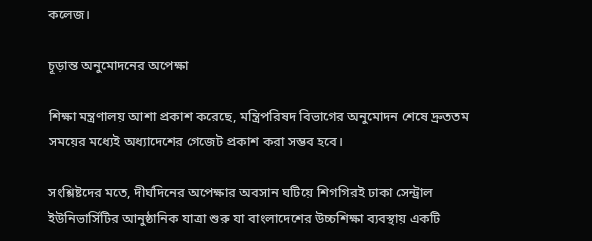কলেজ।

চূড়ান্ত অনুমোদনের অপেক্ষা

শিক্ষা মন্ত্রণালয় আশা প্রকাশ করেছে, মন্ত্রিপরিষদ বিভাগের অনুমোদন শেষে দ্রুততম সময়ের মধ্যেই অধ্যাদেশের গেজেট প্রকাশ করা সম্ভব হবে।

সংশ্লিষ্টদের মতে, দীর্ঘদিনের অপেক্ষার অবসান ঘটিয়ে শিগগিরই ঢাকা সেন্ট্রাল ইউনিভার্সিটির আনুষ্ঠানিক যাত্রা শুরু যা বাংলাদেশের উচ্চশিক্ষা ব্যবস্থায় একটি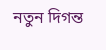নতুন দিগন্ত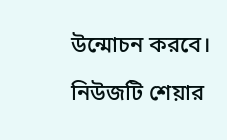উন্মোচন করবে।

নিউজটি শেয়ার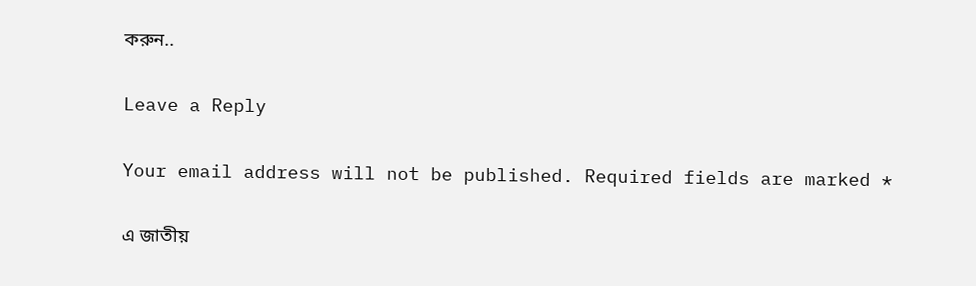করুন..

Leave a Reply

Your email address will not be published. Required fields are marked *

এ জাতীয়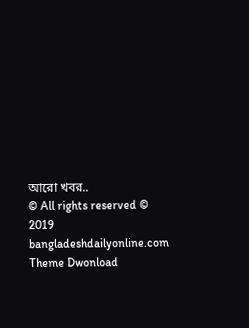আরো খবর..
© All rights reserved © 2019 bangladeshdailyonline.com
Theme Dwonload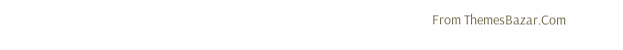From ThemesBazar.Com